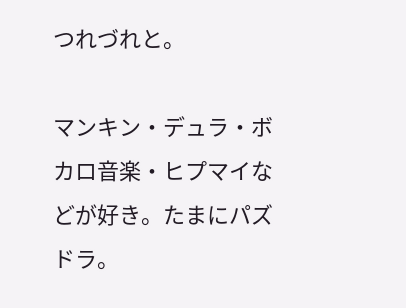つれづれと。

マンキン・デュラ・ボカロ音楽・ヒプマイなどが好き。たまにパズドラ。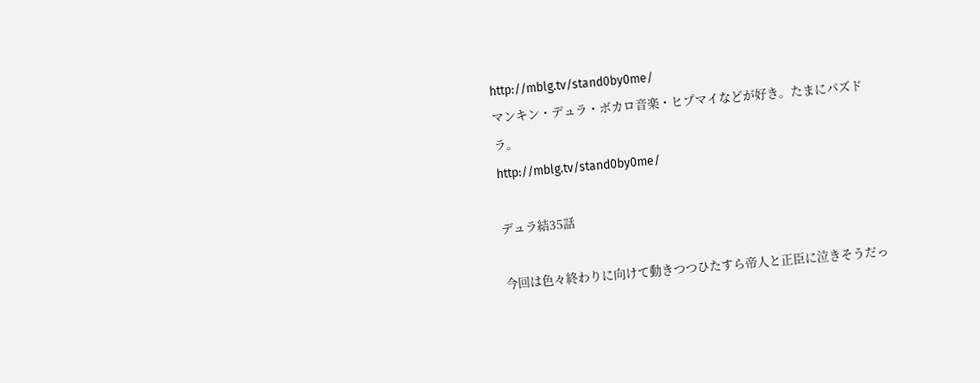http://mblg.tv/stand0by0me/
マンキン・デュラ・ボカロ音楽・ヒプマイなどが好き。たまにパズドラ。
http://mblg.tv/stand0by0me/

デュラ結35話

今回は色々終わりに向けて動きつつひたすら帝人と正臣に泣きそうだっ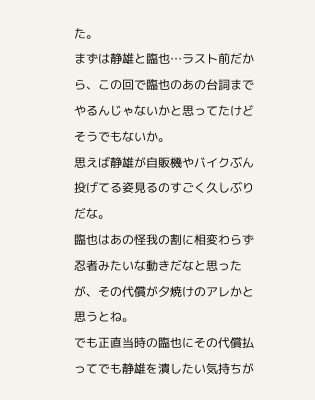た。
まずは静雄と臨也…ラスト前だから、この回で臨也のあの台詞までやるんじゃないかと思ってたけどそうでもないか。
思えば静雄が自販機やバイクぶん投げてる姿見るのすごく久しぶりだな。
臨也はあの怪我の割に相変わらず忍者みたいな動きだなと思ったが、その代償が夕焼けのアレかと思うとね。
でも正直当時の臨也にその代償払ってでも静雄を潰したい気持ちが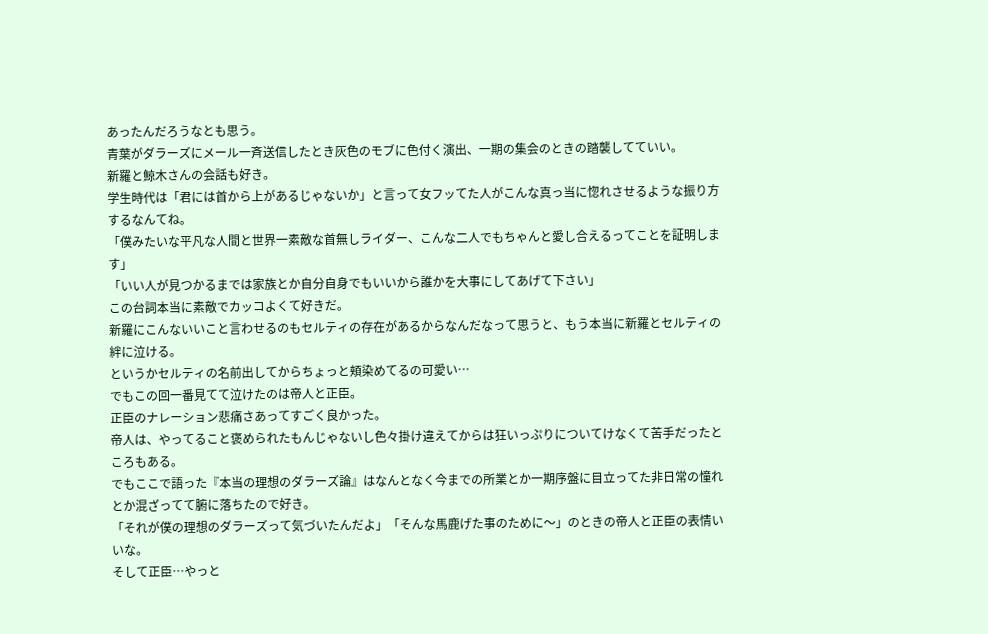あったんだろうなとも思う。
青葉がダラーズにメール一斉送信したとき灰色のモブに色付く演出、一期の集会のときの踏襲してていい。
新羅と鯨木さんの会話も好き。
学生時代は「君には首から上があるじゃないか」と言って女フッてた人がこんな真っ当に惚れさせるような振り方するなんてね。
「僕みたいな平凡な人間と世界一素敵な首無しライダー、こんな二人でもちゃんと愛し合えるってことを証明します」
「いい人が見つかるまでは家族とか自分自身でもいいから誰かを大事にしてあげて下さい」
この台詞本当に素敵でカッコよくて好きだ。
新羅にこんないいこと言わせるのもセルティの存在があるからなんだなって思うと、もう本当に新羅とセルティの絆に泣ける。
というかセルティの名前出してからちょっと頬染めてるの可愛い…
でもこの回一番見てて泣けたのは帝人と正臣。
正臣のナレーション悲痛さあってすごく良かった。
帝人は、やってること褒められたもんじゃないし色々掛け違えてからは狂いっぷりについてけなくて苦手だったところもある。
でもここで語った『本当の理想のダラーズ論』はなんとなく今までの所業とか一期序盤に目立ってた非日常の憧れとか混ざってて腑に落ちたので好き。
「それが僕の理想のダラーズって気づいたんだよ」「そんな馬鹿げた事のために〜」のときの帝人と正臣の表情いいな。
そして正臣…やっと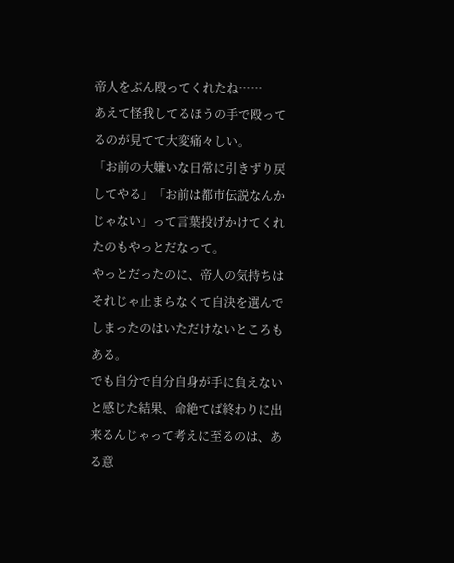帝人をぶん殴ってくれたね……
あえて怪我してるほうの手で殴ってるのが見てて大変痛々しい。
「お前の大嫌いな日常に引きずり戻してやる」「お前は都市伝説なんかじゃない」って言葉投げかけてくれたのもやっとだなって。
やっとだったのに、帝人の気持ちはそれじゃ止まらなくて自決を選んでしまったのはいただけないところもある。
でも自分で自分自身が手に負えないと感じた結果、命絶てば終わりに出来るんじゃって考えに至るのは、ある意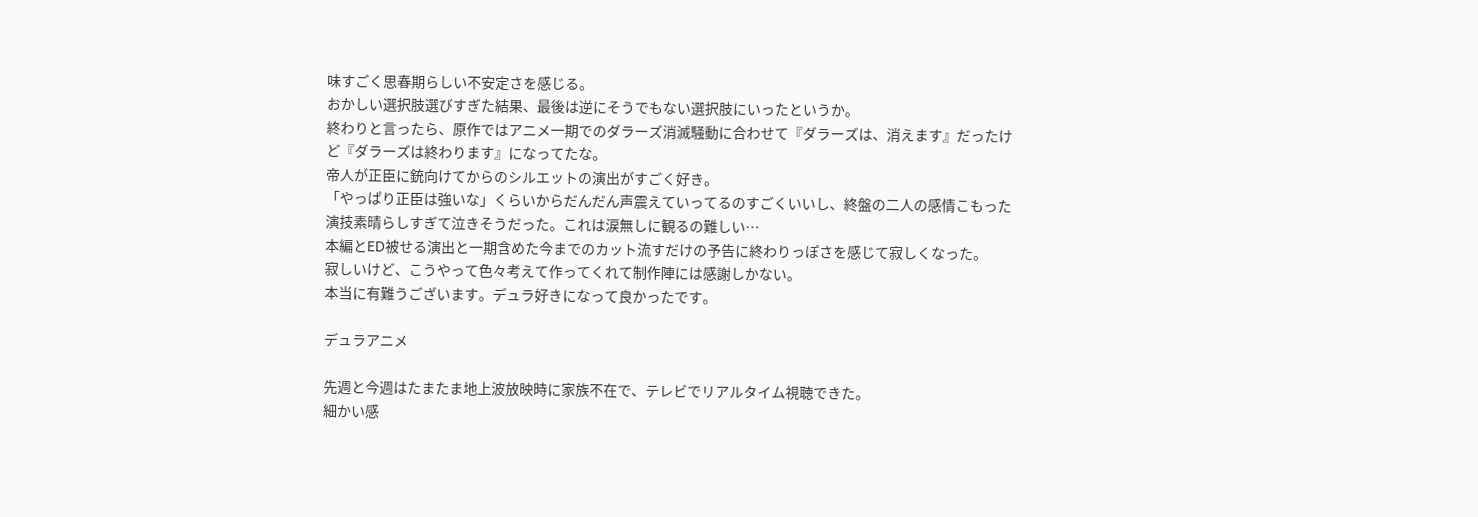味すごく思春期らしい不安定さを感じる。
おかしい選択肢選びすぎた結果、最後は逆にそうでもない選択肢にいったというか。
終わりと言ったら、原作ではアニメ一期でのダラーズ消滅騒動に合わせて『ダラーズは、消えます』だったけど『ダラーズは終わります』になってたな。
帝人が正臣に銃向けてからのシルエットの演出がすごく好き。
「やっぱり正臣は強いな」くらいからだんだん声震えていってるのすごくいいし、終盤の二人の感情こもった演技素晴らしすぎて泣きそうだった。これは涙無しに観るの難しい…
本編とED被せる演出と一期含めた今までのカット流すだけの予告に終わりっぽさを感じて寂しくなった。
寂しいけど、こうやって色々考えて作ってくれて制作陣には感謝しかない。
本当に有難うございます。デュラ好きになって良かったです。

デュラアニメ

先週と今週はたまたま地上波放映時に家族不在で、テレビでリアルタイム視聴できた。
細かい感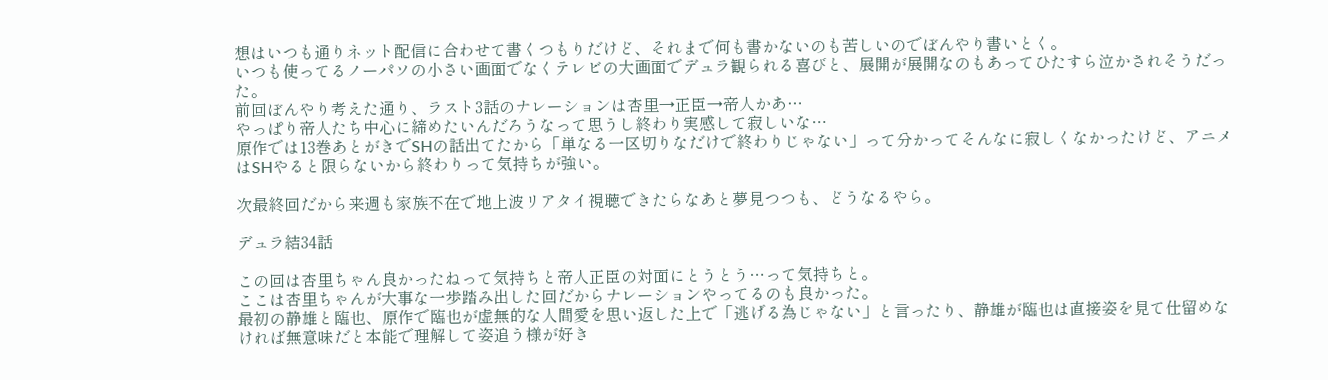想はいつも通りネット配信に合わせて書くつもりだけど、それまで何も書かないのも苦しいのでぼんやり書いとく。
いつも使ってるノーパソの小さい画面でなくテレビの大画面でデュラ観られる喜びと、展開が展開なのもあってひたすら泣かされそうだった。
前回ぼんやり考えた通り、ラスト3話のナレーションは杏里→正臣→帝人かあ…
やっぱり帝人たち中心に締めたいんだろうなって思うし終わり実感して寂しいな…
原作では13巻あとがきでSHの話出てたから「単なる一区切りなだけで終わりじゃない」って分かってそんなに寂しくなかったけど、アニメはSHやると限らないから終わりって気持ちが強い。

次最終回だから来週も家族不在で地上波リアタイ視聴できたらなあと夢見つつも、どうなるやら。

デュラ結34話

この回は杏里ちゃん良かったねって気持ちと帝人正臣の対面にとうとう…って気持ちと。
ここは杏里ちゃんが大事な一歩踏み出した回だからナレーションやってるのも良かった。
最初の静雄と臨也、原作で臨也が虚無的な人間愛を思い返した上で「逃げる為じゃない」と言ったり、静雄が臨也は直接姿を見て仕留めなければ無意味だと本能で理解して姿追う様が好き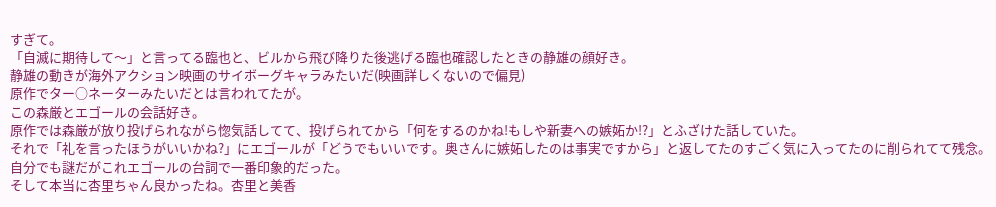すぎて。
「自滅に期待して〜」と言ってる臨也と、ビルから飛び降りた後逃げる臨也確認したときの静雄の顔好き。
静雄の動きが海外アクション映画のサイボーグキャラみたいだ(映画詳しくないので偏見)
原作でター○ネーターみたいだとは言われてたが。
この森厳とエゴールの会話好き。
原作では森厳が放り投げられながら惚気話してて、投げられてから「何をするのかね!もしや新妻への嫉妬か!?」とふざけた話していた。
それで「礼を言ったほうがいいかね?」にエゴールが「どうでもいいです。奥さんに嫉妬したのは事実ですから」と返してたのすごく気に入ってたのに削られてて残念。
自分でも謎だがこれエゴールの台詞で一番印象的だった。
そして本当に杏里ちゃん良かったね。杏里と美香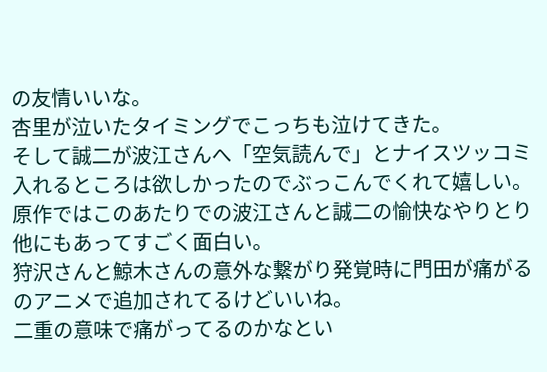の友情いいな。
杏里が泣いたタイミングでこっちも泣けてきた。
そして誠二が波江さんへ「空気読んで」とナイスツッコミ入れるところは欲しかったのでぶっこんでくれて嬉しい。
原作ではこのあたりでの波江さんと誠二の愉快なやりとり他にもあってすごく面白い。
狩沢さんと鯨木さんの意外な繋がり発覚時に門田が痛がるのアニメで追加されてるけどいいね。
二重の意味で痛がってるのかなとい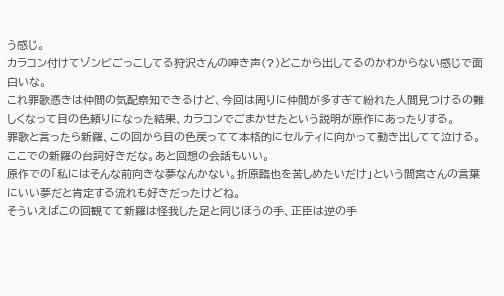う感じ。
カラコン付けてゾンビごっこしてる狩沢さんの呻き声(?)どこから出してるのかわからない感じで面白いな。
これ罪歌憑きは仲間の気配察知できるけど、今回は周りに仲間が多すぎて紛れた人間見つけるの難しくなって目の色頼りになった結果、カラコンでごまかせたという説明が原作にあったりする。
罪歌と言ったら新羅、この回から目の色戻ってて本格的にセルティに向かって動き出してて泣ける。
ここでの新羅の台詞好きだな。あと回想の会話もいい。
原作での「私にはそんな前向きな夢なんかない。折原臨也を苦しめたいだけ」という間宮さんの言葉にいい夢だと肯定する流れも好きだったけどね。
そういえばこの回観てて新羅は怪我した足と同じほうの手、正臣は逆の手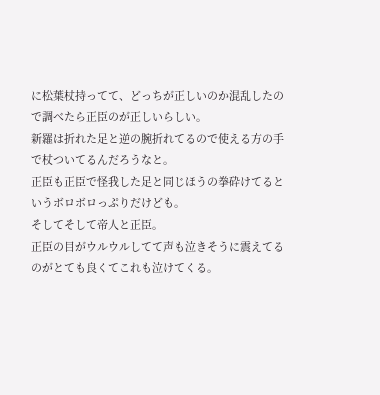に松葉杖持ってて、どっちが正しいのか混乱したので調べたら正臣のが正しいらしい。
新羅は折れた足と逆の腕折れてるので使える方の手で杖ついてるんだろうなと。
正臣も正臣で怪我した足と同じほうの拳砕けてるというボロボロっぷりだけども。
そしてそして帝人と正臣。
正臣の目がウルウルしてて声も泣きそうに震えてるのがとても良くてこれも泣けてくる。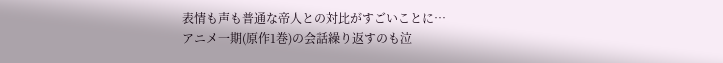表情も声も普通な帝人との対比がすごいことに…
アニメ一期(原作1巻)の会話繰り返すのも泣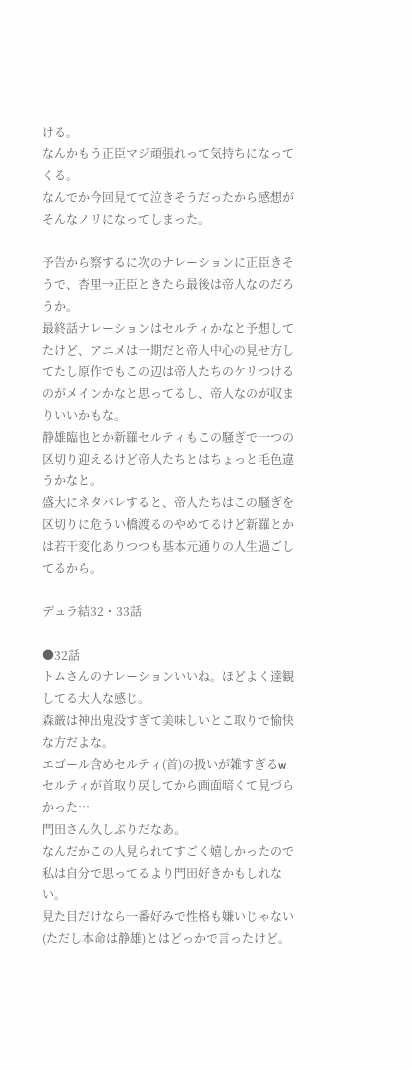ける。
なんかもう正臣マジ頑張れって気持ちになってくる。
なんでか今回見てて泣きそうだったから感想がそんなノリになってしまった。

予告から察するに次のナレーションに正臣きそうで、杏里→正臣ときたら最後は帝人なのだろうか。
最終話ナレーションはセルティかなと予想してたけど、アニメは一期だと帝人中心の見せ方してたし原作でもこの辺は帝人たちのケリつけるのがメインかなと思ってるし、帝人なのが収まりいいかもな。
静雄臨也とか新羅セルティもこの騒ぎで一つの区切り迎えるけど帝人たちとはちょっと毛色違うかなと。
盛大にネタバレすると、帝人たちはこの騒ぎを区切りに危うい橋渡るのやめてるけど新羅とかは若干変化ありつつも基本元通りの人生過ごしてるから。

デュラ結32・33話

●32話
トムさんのナレーションいいね。ほどよく達観してる大人な感じ。
森厳は神出鬼没すぎて美味しいとこ取りで愉快な方だよな。
エゴール含めセルティ(首)の扱いが雑すぎるw
セルティが首取り戻してから画面暗くて見づらかった…
門田さん久しぶりだなあ。
なんだかこの人見られてすごく嬉しかったので私は自分で思ってるより門田好きかもしれない。
見た目だけなら一番好みで性格も嫌いじゃない(ただし本命は静雄)とはどっかで言ったけど。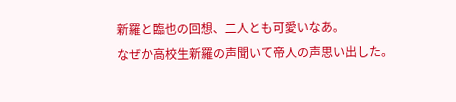新羅と臨也の回想、二人とも可愛いなあ。
なぜか高校生新羅の声聞いて帝人の声思い出した。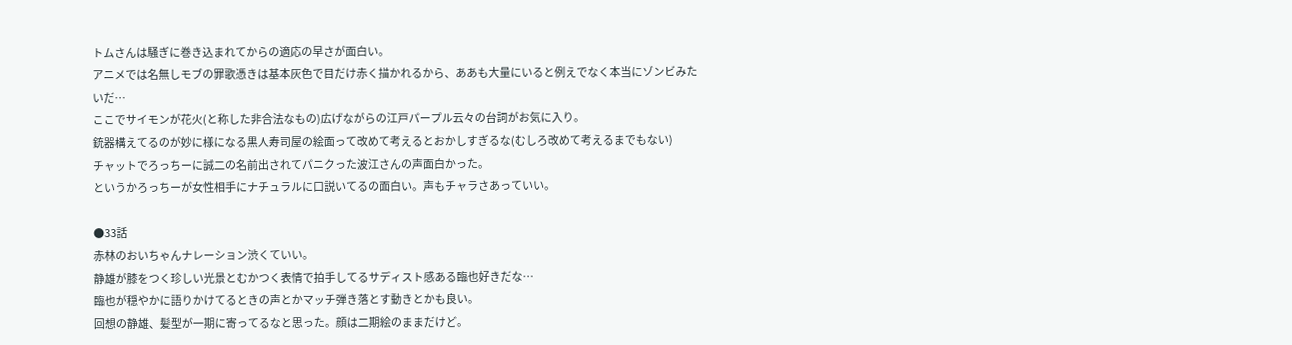トムさんは騒ぎに巻き込まれてからの適応の早さが面白い。
アニメでは名無しモブの罪歌憑きは基本灰色で目だけ赤く描かれるから、ああも大量にいると例えでなく本当にゾンビみたいだ…
ここでサイモンが花火(と称した非合法なもの)広げながらの江戸パープル云々の台詞がお気に入り。
銃器構えてるのが妙に様になる黒人寿司屋の絵面って改めて考えるとおかしすぎるな(むしろ改めて考えるまでもない)
チャットでろっちーに誠二の名前出されてパニクった波江さんの声面白かった。
というかろっちーが女性相手にナチュラルに口説いてるの面白い。声もチャラさあっていい。

●33話
赤林のおいちゃんナレーション渋くていい。
静雄が膝をつく珍しい光景とむかつく表情で拍手してるサディスト感ある臨也好きだな…
臨也が穏やかに語りかけてるときの声とかマッチ弾き落とす動きとかも良い。
回想の静雄、髪型が一期に寄ってるなと思った。顔は二期絵のままだけど。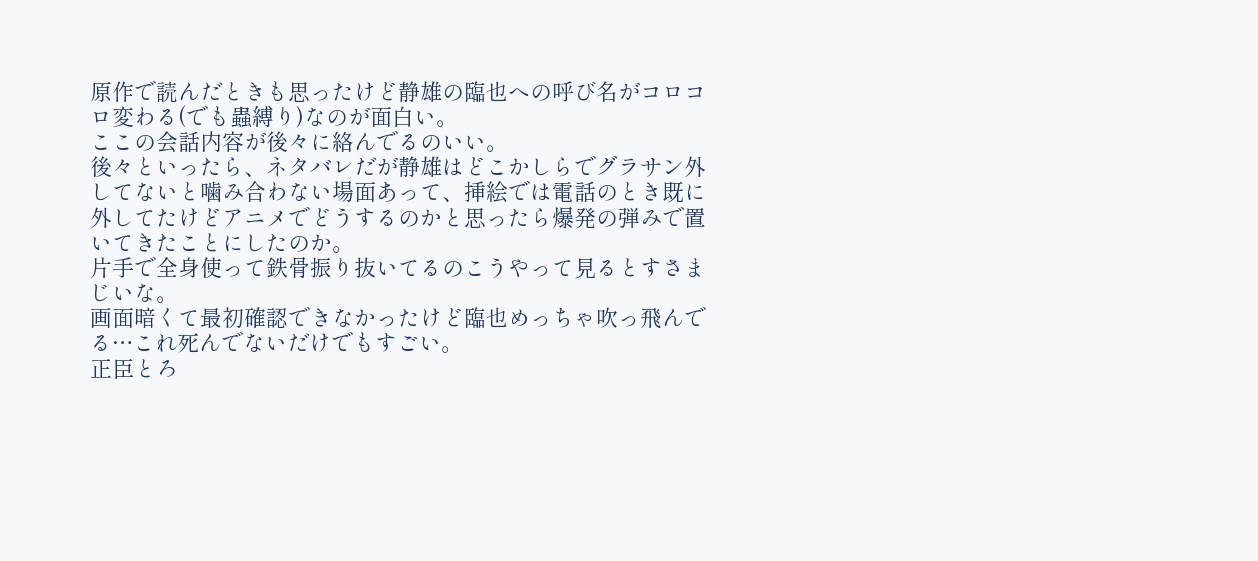原作で読んだときも思ったけど静雄の臨也への呼び名がコロコロ変わる(でも蟲縛り)なのが面白い。
ここの会話内容が後々に絡んでるのいい。
後々といったら、ネタバレだが静雄はどこかしらでグラサン外してないと噛み合わない場面あって、挿絵では電話のとき既に外してたけどアニメでどうするのかと思ったら爆発の弾みで置いてきたことにしたのか。
片手で全身使って鉄骨振り抜いてるのこうやって見るとすさまじいな。
画面暗くて最初確認できなかったけど臨也めっちゃ吹っ飛んでる…これ死んでないだけでもすごい。
正臣とろ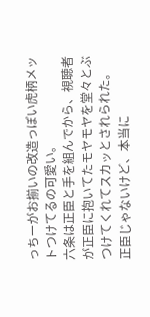っちーがお揃いの改造っぽい虎柄メットつけてるの可愛い。
六条は正臣と手を組んでから、視聴者が正臣に抱いてたモヤモヤを堂々とぶつけてくれてスカッとされられた。
正臣じゃないけど、本当に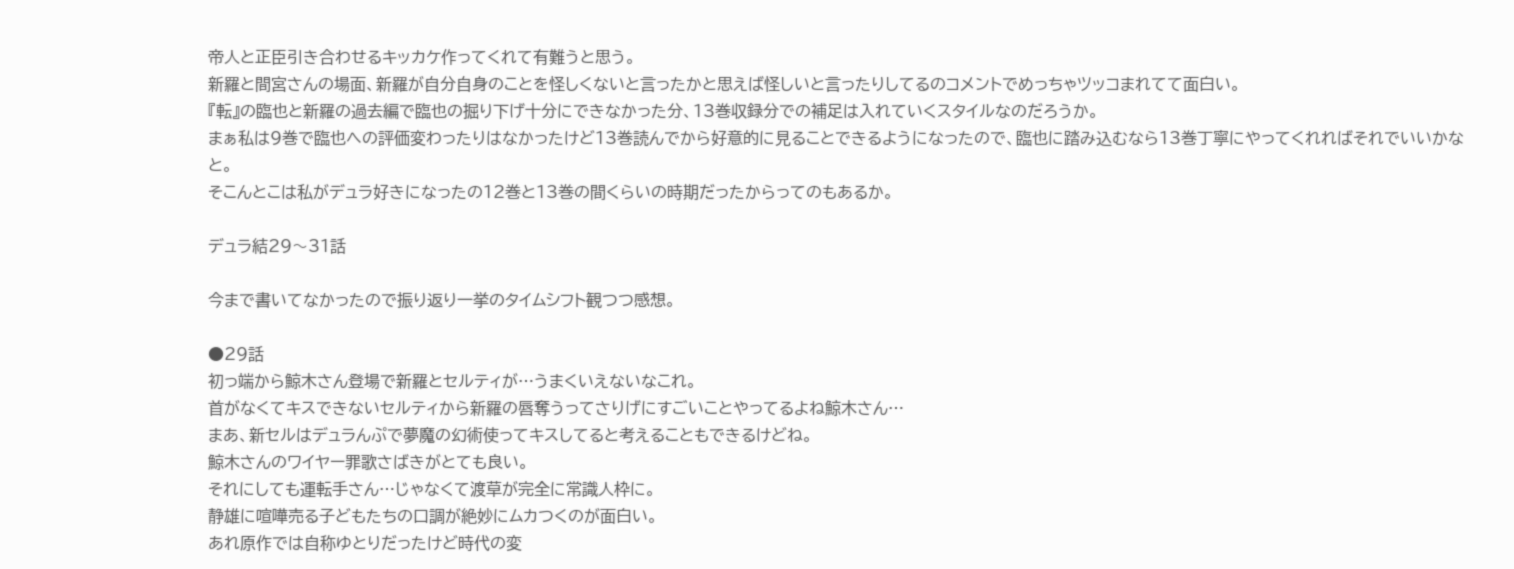帝人と正臣引き合わせるキッカケ作ってくれて有難うと思う。
新羅と間宮さんの場面、新羅が自分自身のことを怪しくないと言ったかと思えば怪しいと言ったりしてるのコメントでめっちゃツッコまれてて面白い。
『転』の臨也と新羅の過去編で臨也の掘り下げ十分にできなかった分、13巻収録分での補足は入れていくスタイルなのだろうか。
まぁ私は9巻で臨也への評価変わったりはなかったけど13巻読んでから好意的に見ることできるようになったので、臨也に踏み込むなら13巻丁寧にやってくれればそれでいいかなと。
そこんとこは私がデュラ好きになったの12巻と13巻の間くらいの時期だったからってのもあるか。

デュラ結29〜31話

今まで書いてなかったので振り返り一挙のタイムシフト観つつ感想。

●29話
初っ端から鯨木さん登場で新羅とセルティが…うまくいえないなこれ。
首がなくてキスできないセルティから新羅の唇奪うってさりげにすごいことやってるよね鯨木さん…
まあ、新セルはデュラんぷで夢魔の幻術使ってキスしてると考えることもできるけどね。
鯨木さんのワイヤー罪歌さばきがとても良い。
それにしても運転手さん…じゃなくて渡草が完全に常識人枠に。
静雄に喧嘩売る子どもたちの口調が絶妙にムカつくのが面白い。
あれ原作では自称ゆとりだったけど時代の変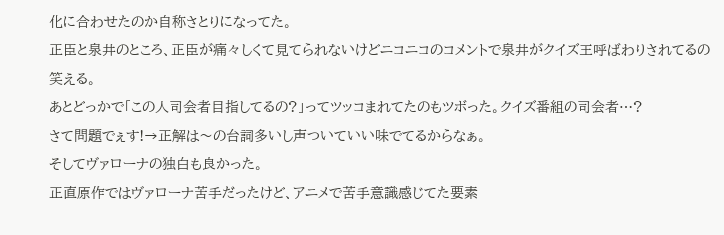化に合わせたのか自称さとりになってた。
正臣と泉井のところ、正臣が痛々しくて見てられないけどニコニコのコメントで泉井がクイズ王呼ばわりされてるの笑える。
あとどっかで「この人司会者目指してるの?」ってツッコまれてたのもツボった。クイズ番組の司会者…?
さて問題でぇす!→正解は〜の台詞多いし声ついていい味でてるからなぁ。
そしてヴァローナの独白も良かった。
正直原作ではヴァローナ苦手だったけど、アニメで苦手意識感じてた要素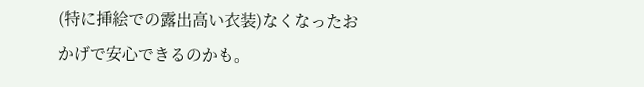(特に挿絵での露出高い衣装)なくなったおかげで安心できるのかも。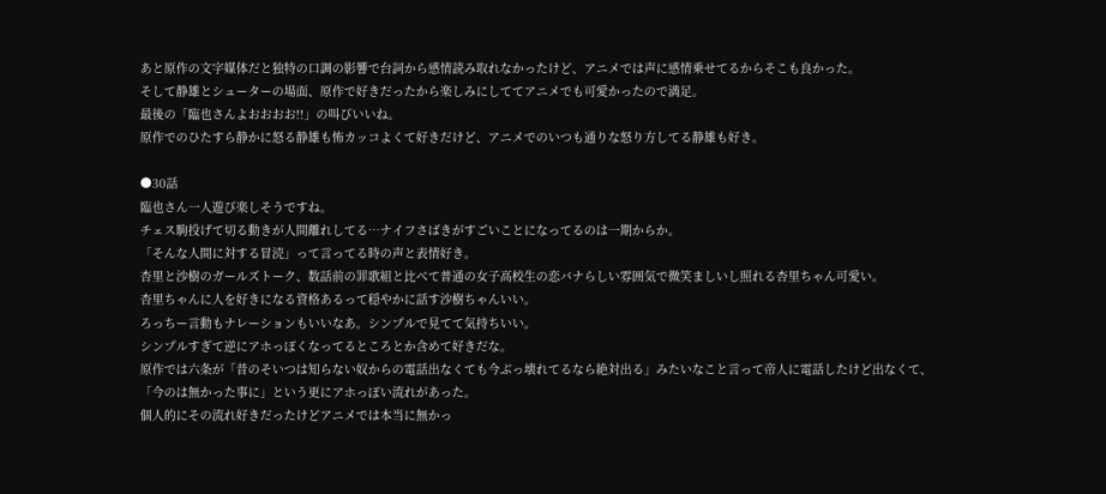あと原作の文字媒体だと独特の口調の影響で台詞から感情読み取れなかったけど、アニメでは声に感情乗せてるからそこも良かった。
そして静雄とシューターの場面、原作で好きだったから楽しみにしててアニメでも可愛かったので満足。
最後の「臨也さんよおおおお!!」の叫びいいね。
原作でのひたすら静かに怒る静雄も怖カッコよくて好きだけど、アニメでのいつも通りな怒り方してる静雄も好き。

●30話
臨也さん一人遊び楽しそうですね。
チェス駒投げて切る動きが人間離れしてる…ナイフさばきがすごいことになってるのは一期からか。
「そんな人間に対する冒涜」って言ってる時の声と表情好き。
杏里と沙樹のガールズトーク、数話前の罪歌組と比べて普通の女子高校生の恋バナらしい雰囲気で微笑ましいし照れる杏里ちゃん可愛い。
杏里ちゃんに人を好きになる資格あるって穏やかに話す沙樹ちゃんいい。
ろっちー言動もナレーションもいいなあ。シンプルで見てて気持ちいい。
シンプルすぎて逆にアホっぽくなってるところとか含めて好きだな。
原作では六条が「昔のそいつは知らない奴からの電話出なくても今ぶっ壊れてるなら絶対出る」みたいなこと言って帝人に電話したけど出なくて、「今のは無かった事に」という更にアホっぽい流れがあった。
個人的にその流れ好きだったけどアニメでは本当に無かっ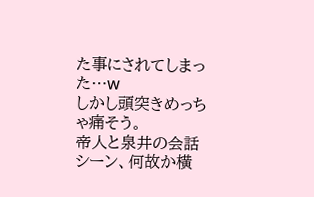た事にされてしまった…w
しかし頭突きめっちゃ痛そう。
帝人と泉井の会話シーン、何故か横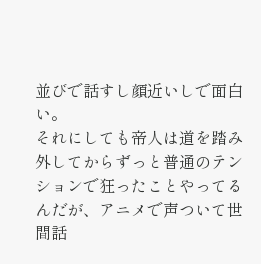並びで話すし顔近いしで面白い。
それにしても帝人は道を踏み外してからずっと普通のテンションで狂ったことやってるんだが、アニメで声ついて世間話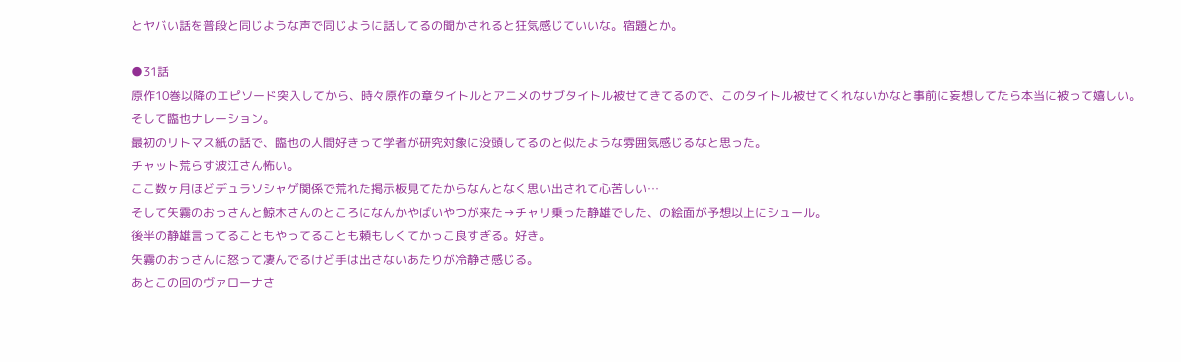とヤバい話を普段と同じような声で同じように話してるの聞かされると狂気感じていいな。宿題とか。

●31話
原作10巻以降のエピソード突入してから、時々原作の章タイトルとアニメのサブタイトル被せてきてるので、このタイトル被せてくれないかなと事前に妄想してたら本当に被って嬉しい。
そして臨也ナレーション。
最初のリトマス紙の話で、臨也の人間好きって学者が研究対象に没頭してるのと似たような雰囲気感じるなと思った。
チャット荒らす波江さん怖い。
ここ数ヶ月ほどデュラソシャゲ関係で荒れた掲示板見てたからなんとなく思い出されて心苦しい…
そして矢霧のおっさんと鯨木さんのところになんかやばいやつが来た→チャリ乗った静雄でした、の絵面が予想以上にシュール。
後半の静雄言ってることもやってることも頼もしくてかっこ良すぎる。好き。
矢霧のおっさんに怒って凄んでるけど手は出さないあたりが冷静さ感じる。
あとこの回のヴァローナさ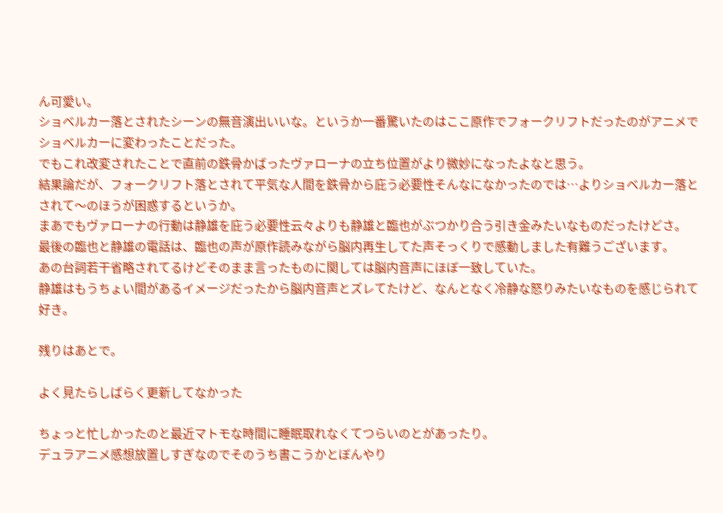ん可愛い。
ショベルカー落とされたシーンの無音演出いいな。というか一番驚いたのはここ原作でフォークリフトだったのがアニメでショベルカーに変わったことだった。
でもこれ改変されたことで直前の鉄骨かばったヴァローナの立ち位置がより微妙になったよなと思う。
結果論だが、フォークリフト落とされて平気な人間を鉄骨から庇う必要性そんなになかったのでは…よりショベルカー落とされて〜のほうが困惑するというか。
まあでもヴァローナの行動は静雄を庇う必要性云々よりも静雄と臨也がぶつかり合う引き金みたいなものだったけどさ。
最後の臨也と静雄の電話は、臨也の声が原作読みながら脳内再生してた声そっくりで感動しました有難うございます。
あの台詞若干省略されてるけどそのまま言ったものに関しては脳内音声にほぼ一致していた。
静雄はもうちょい間があるイメージだったから脳内音声とズレてたけど、なんとなく冷静な怒りみたいなものを感じられて好き。

残りはあとで。

よく見たらしばらく更新してなかった

ちょっと忙しかったのと最近マトモな時間に睡眠取れなくてつらいのとがあったり。
デュラアニメ感想放置しすぎなのでそのうち書こうかとぼんやり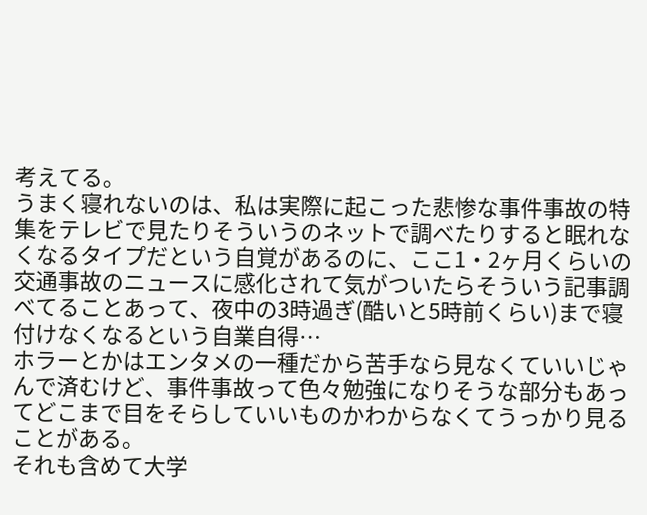考えてる。
うまく寝れないのは、私は実際に起こった悲惨な事件事故の特集をテレビで見たりそういうのネットで調べたりすると眠れなくなるタイプだという自覚があるのに、ここ1・2ヶ月くらいの交通事故のニュースに感化されて気がついたらそういう記事調べてることあって、夜中の3時過ぎ(酷いと5時前くらい)まで寝付けなくなるという自業自得…
ホラーとかはエンタメの一種だから苦手なら見なくていいじゃんで済むけど、事件事故って色々勉強になりそうな部分もあってどこまで目をそらしていいものかわからなくてうっかり見ることがある。
それも含めて大学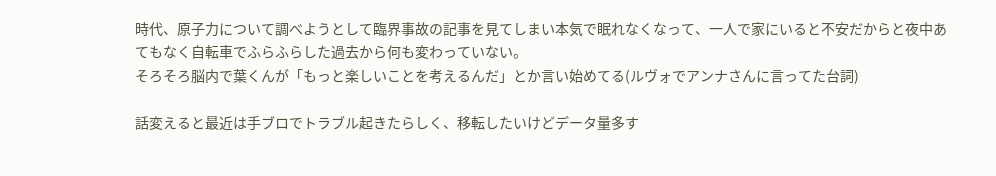時代、原子力について調べようとして臨界事故の記事を見てしまい本気で眠れなくなって、一人で家にいると不安だからと夜中あてもなく自転車でふらふらした過去から何も変わっていない。
そろそろ脳内で葉くんが「もっと楽しいことを考えるんだ」とか言い始めてる(ルヴォでアンナさんに言ってた台詞)

話変えると最近は手ブロでトラブル起きたらしく、移転したいけどデータ量多す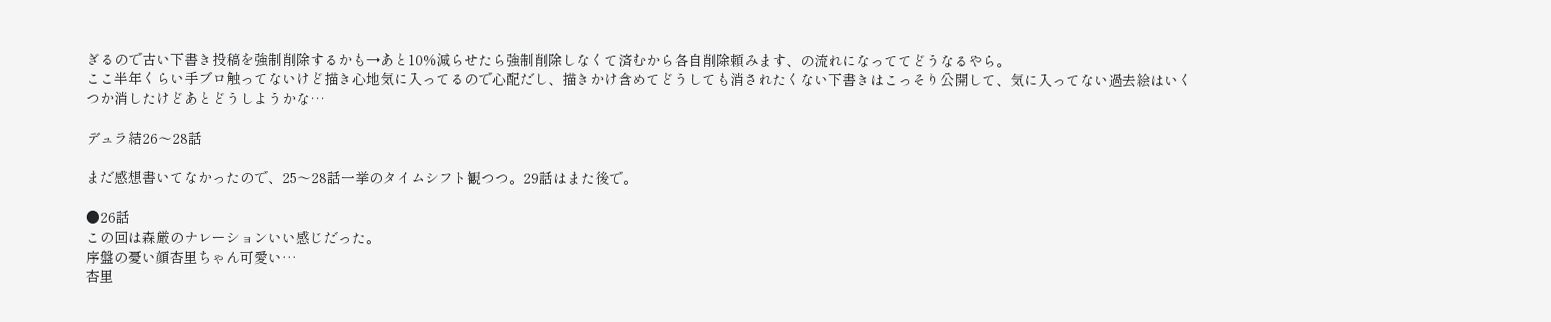ぎるので古い下書き投稿を強制削除するかも→あと10%減らせたら強制削除しなくて済むから各自削除頼みます、の流れになっててどうなるやら。
ここ半年くらい手ブロ触ってないけど描き心地気に入ってるので心配だし、描きかけ含めてどうしても消されたくない下書きはこっそり公開して、気に入ってない過去絵はいくつか消したけどあとどうしようかな…

デュラ結26〜28話

まだ感想書いてなかったので、25〜28話一挙のタイムシフト観つつ。29話はまた後で。

●26話
この回は森厳のナレーションいい感じだった。
序盤の憂い顔杏里ちゃん可愛い…
杏里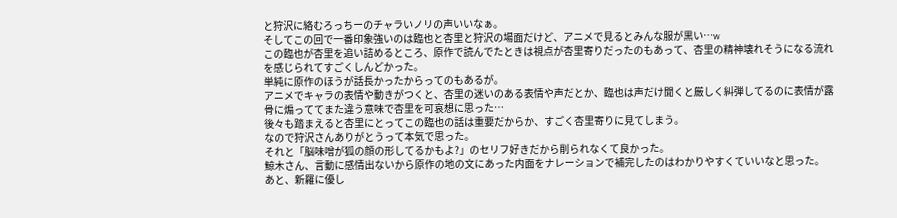と狩沢に絡むろっちーのチャラいノリの声いいなぁ。
そしてこの回で一番印象強いのは臨也と杏里と狩沢の場面だけど、アニメで見るとみんな服が黒い…w
この臨也が杏里を追い詰めるところ、原作で読んでたときは視点が杏里寄りだったのもあって、杏里の精神壊れそうになる流れを感じられてすごくしんどかった。
単純に原作のほうが話長かったからってのもあるが。
アニメでキャラの表情や動きがつくと、杏里の迷いのある表情や声だとか、臨也は声だけ聞くと厳しく糾弾してるのに表情が露骨に煽っててまた違う意味で杏里を可哀想に思った…
後々も踏まえると杏里にとってこの臨也の話は重要だからか、すごく杏里寄りに見てしまう。
なので狩沢さんありがとうって本気で思った。
それと「脳味噌が狐の顔の形してるかもよ?」のセリフ好きだから削られなくて良かった。
鯨木さん、言動に感情出ないから原作の地の文にあった内面をナレーションで補完したのはわかりやすくていいなと思った。
あと、新羅に優し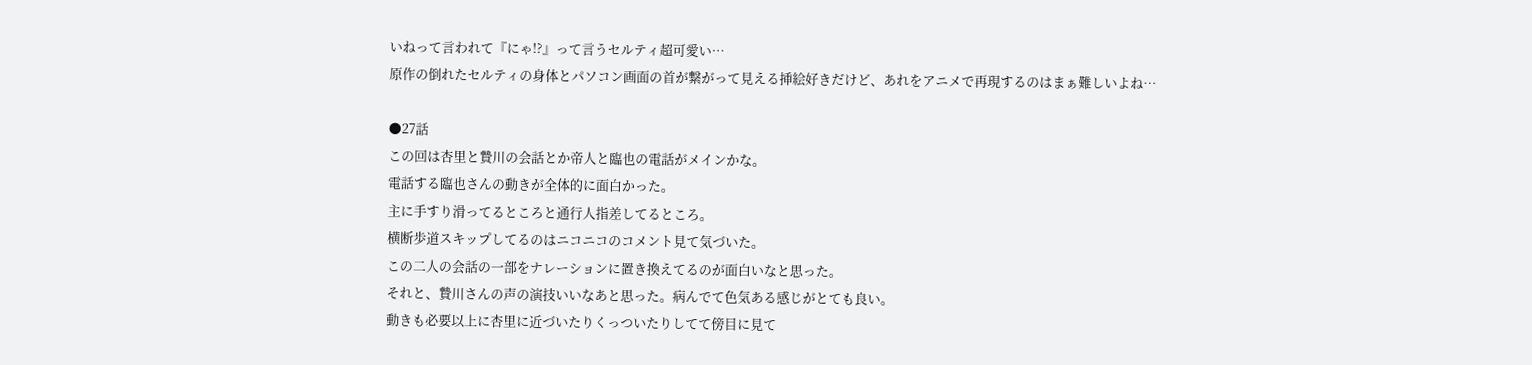いねって言われて『にゃ!?』って言うセルティ超可愛い…
原作の倒れたセルティの身体とパソコン画面の首が繋がって見える挿絵好きだけど、あれをアニメで再現するのはまぁ難しいよね…

●27話
この回は杏里と贄川の会話とか帝人と臨也の電話がメインかな。
電話する臨也さんの動きが全体的に面白かった。
主に手すり滑ってるところと通行人指差してるところ。
横断歩道スキップしてるのはニコニコのコメント見て気づいた。
この二人の会話の一部をナレーションに置き換えてるのが面白いなと思った。
それと、贄川さんの声の演技いいなあと思った。病んでて色気ある感じがとても良い。
動きも必要以上に杏里に近づいたりくっついたりしてて傍目に見て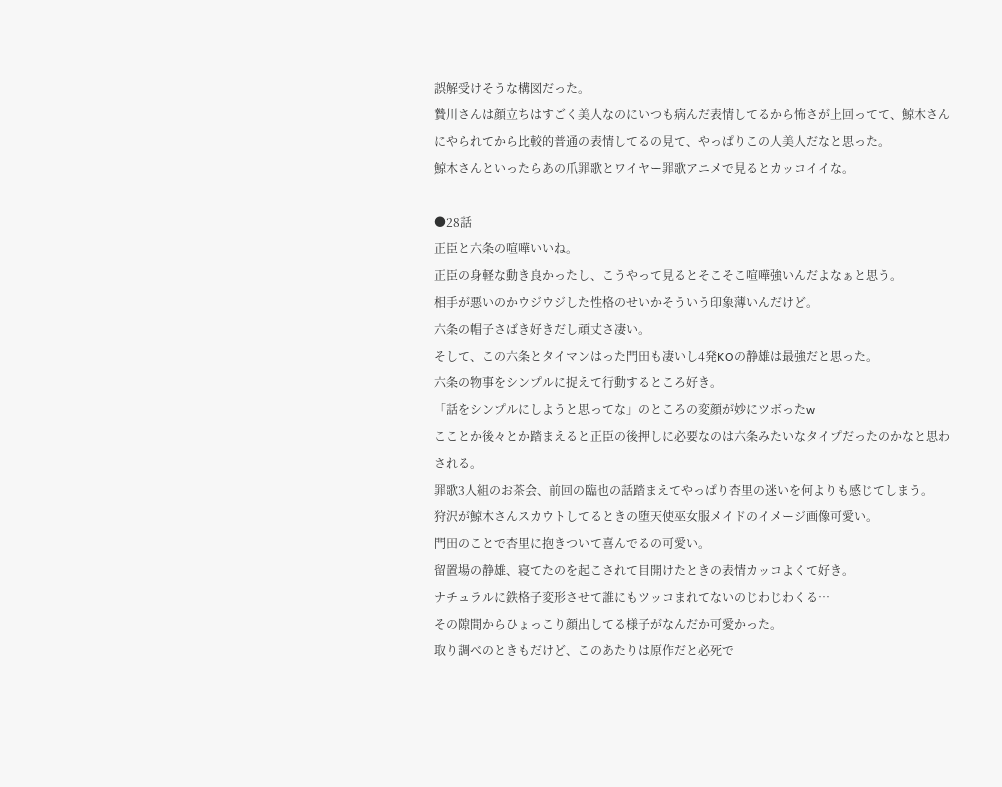誤解受けそうな構図だった。
贄川さんは顔立ちはすごく美人なのにいつも病んだ表情してるから怖さが上回ってて、鯨木さんにやられてから比較的普通の表情してるの見て、やっぱりこの人美人だなと思った。
鯨木さんといったらあの爪罪歌とワイヤー罪歌アニメで見るとカッコイイな。

●28話
正臣と六条の喧嘩いいね。
正臣の身軽な動き良かったし、こうやって見るとそこそこ喧嘩強いんだよなぁと思う。
相手が悪いのかウジウジした性格のせいかそういう印象薄いんだけど。
六条の帽子さばき好きだし頑丈さ凄い。
そして、この六条とタイマンはった門田も凄いし4発KOの静雄は最強だと思った。
六条の物事をシンプルに捉えて行動するところ好き。
「話をシンプルにしようと思ってな」のところの変顔が妙にツボったw
こことか後々とか踏まえると正臣の後押しに必要なのは六条みたいなタイプだったのかなと思わされる。
罪歌3人組のお茶会、前回の臨也の話踏まえてやっぱり杏里の迷いを何よりも感じてしまう。
狩沢が鯨木さんスカウトしてるときの堕天使巫女服メイドのイメージ画像可愛い。
門田のことで杏里に抱きついて喜んでるの可愛い。
留置場の静雄、寝てたのを起こされて目開けたときの表情カッコよくて好き。
ナチュラルに鉄格子変形させて誰にもツッコまれてないのじわじわくる…
その隙間からひょっこり顔出してる様子がなんだか可愛かった。
取り調べのときもだけど、このあたりは原作だと必死で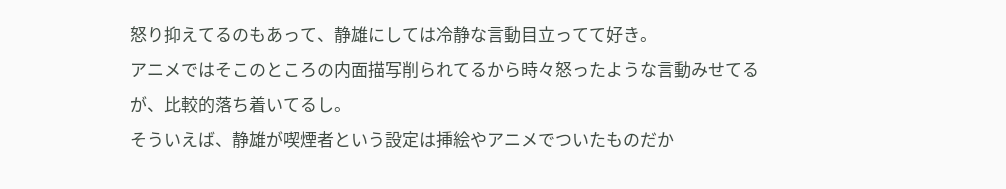怒り抑えてるのもあって、静雄にしては冷静な言動目立ってて好き。
アニメではそこのところの内面描写削られてるから時々怒ったような言動みせてるが、比較的落ち着いてるし。
そういえば、静雄が喫煙者という設定は挿絵やアニメでついたものだか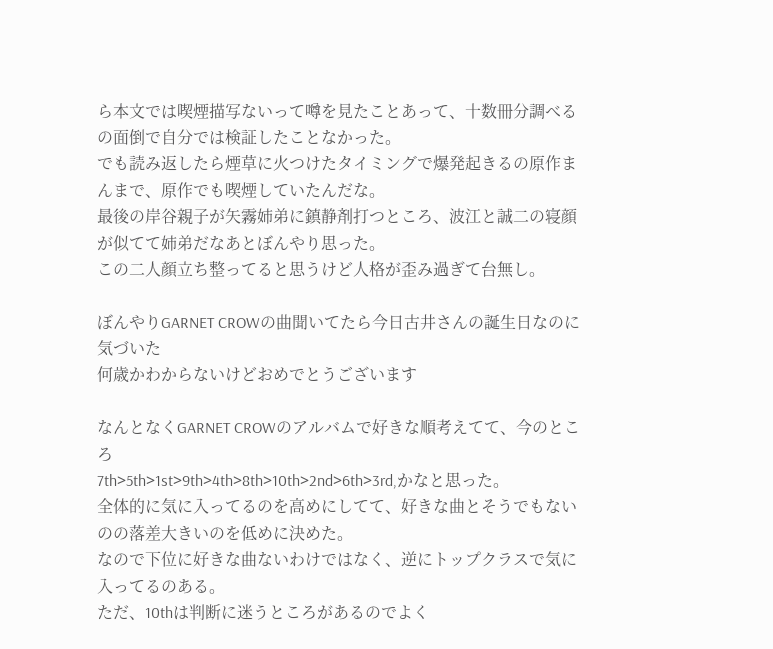ら本文では喫煙描写ないって噂を見たことあって、十数冊分調べるの面倒で自分では検証したことなかった。
でも読み返したら煙草に火つけたタイミングで爆発起きるの原作まんまで、原作でも喫煙していたんだな。
最後の岸谷親子が矢霧姉弟に鎮静剤打つところ、波江と誠二の寝顔が似てて姉弟だなあとぼんやり思った。
この二人顔立ち整ってると思うけど人格が歪み過ぎて台無し。

ぼんやりGARNET CROWの曲聞いてたら今日古井さんの誕生日なのに気づいた
何歳かわからないけどおめでとうございます

なんとなくGARNET CROWのアルバムで好きな順考えてて、今のところ
7th>5th>1st>9th>4th>8th>10th>2nd>6th>3rd,かなと思った。
全体的に気に入ってるのを高めにしてて、好きな曲とそうでもないのの落差大きいのを低めに決めた。
なので下位に好きな曲ないわけではなく、逆にトップクラスで気に入ってるのある。
ただ、10thは判断に迷うところがあるのでよく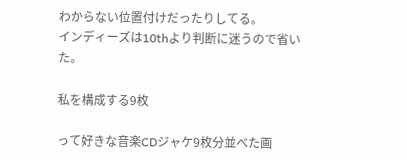わからない位置付けだったりしてる。
インディーズは10thより判断に迷うので省いた。

私を構成する9枚

って好きな音楽CDジャケ9枚分並べた画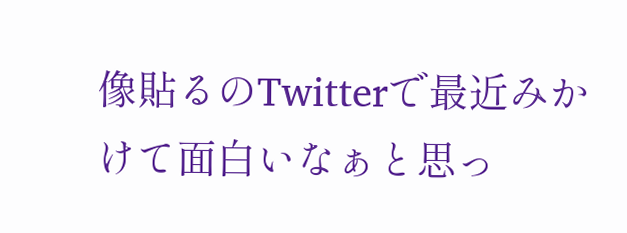像貼るのTwitterで最近みかけて面白いなぁと思っ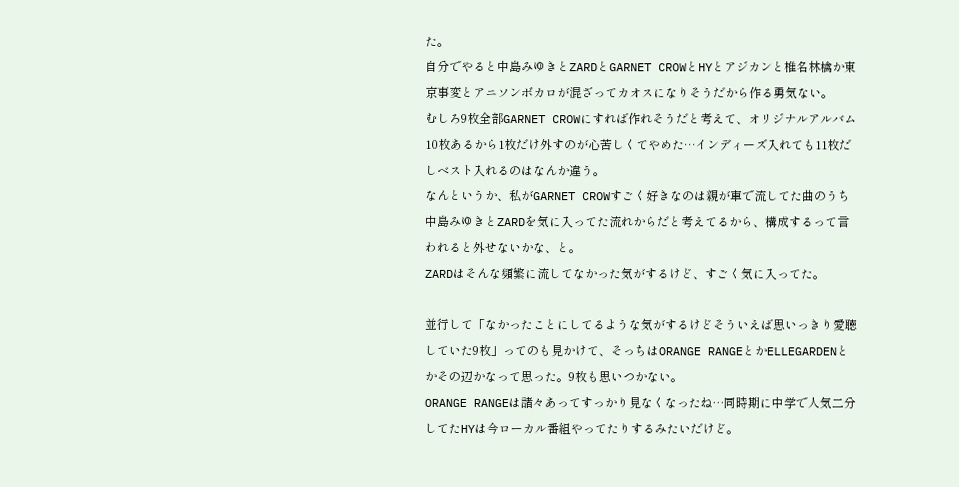た。
自分でやると中島みゆきとZARDとGARNET CROWとHYとアジカンと椎名林檎か東京事変とアニソンボカロが混ざってカオスになりそうだから作る勇気ない。
むしろ9枚全部GARNET CROWにすれば作れそうだと考えて、オリジナルアルバム10枚あるから1枚だけ外すのが心苦しくてやめた…インディーズ入れても11枚だしベスト入れるのはなんか違う。
なんというか、私がGARNET CROWすごく好きなのは親が車で流してた曲のうち中島みゆきとZARDを気に入ってた流れからだと考えてるから、構成するって言われると外せないかな、と。
ZARDはそんな頻繁に流してなかった気がするけど、すごく気に入ってた。

並行して「なかったことにしてるような気がするけどそういえば思いっきり愛聴していた9枚」ってのも見かけて、そっちはORANGE RANGEとかELLEGARDENとかその辺かなって思った。9枚も思いつかない。
ORANGE RANGEは諸々あってすっかり見なくなったね…同時期に中学で人気二分してたHYは今ローカル番組やってたりするみたいだけど。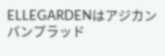ELLEGARDENはアジカンバンプラッド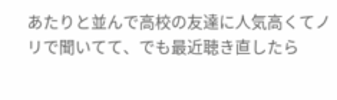あたりと並んで高校の友達に人気高くてノリで聞いてて、でも最近聴き直したら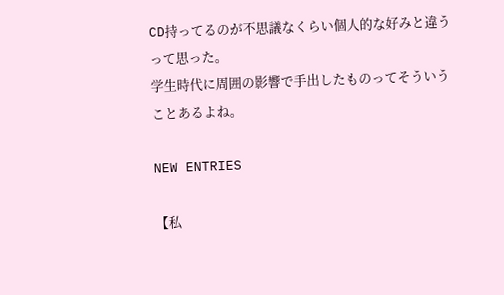CD持ってるのが不思議なくらい個人的な好みと違うって思った。
学生時代に周囲の影響で手出したものってそういうことあるよね。

NEW ENTRIES

【私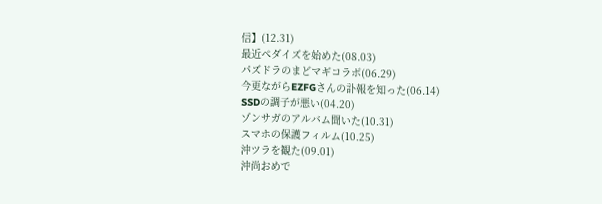信】(12.31)
最近ペダイズを始めた(08.03)
パズドラのまどマギコラボ(06.29)
今更ながらEZFGさんの訃報を知った(06.14)
SSDの調子が悪い(04.20)
ゾンサガのアルバム聞いた(10.31)
スマホの保護フィルム(10.25)
沖ツラを観た(09.01)
沖尚おめで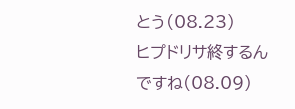とう(08.23)
ヒプドリサ終するんですね(08.09)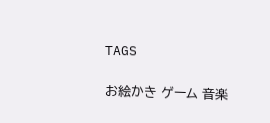TAGS

お絵かき ゲーム 音楽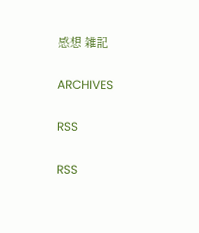感想 雑記

ARCHIVES

RSS

RSS